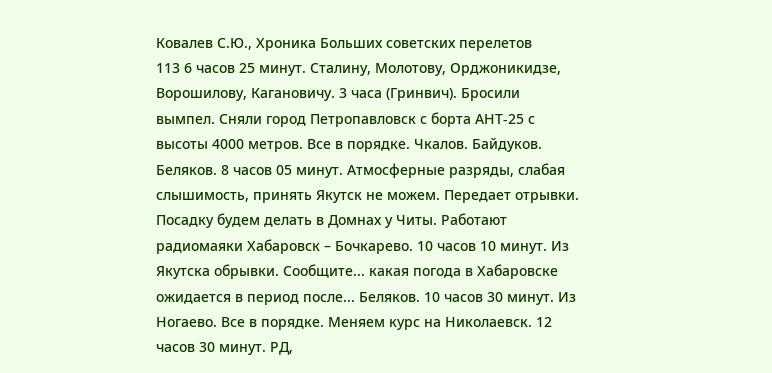Ковалев С.Ю., Хроника Больших советских перелетов
113 6 часов 25 минут. Сталину, Молотову, Орджоникидзе, Ворошилову, Кагановичу. 3 часа (Гринвич). Бросили вымпел. Сняли город Петропавловск с борта АНТ-25 с высоты 4000 метров. Все в порядке. Чкалов. Байдуков. Беляков. 8 часов 05 минут. Атмосферные разряды, слабая слышимость, принять Якутск не можем. Передает отрывки. Посадку будем делать в Домнах у Читы. Работают радиомаяки Хабаровск – Бочкарево. 10 часов 10 минут. Из Якутска обрывки. Сообщите... какая погода в Хабаровске ожидается в период после... Беляков. 10 часов 30 минут. Из Ногаево. Все в порядке. Меняем курс на Николаевск. 12 часов 30 минут. РД,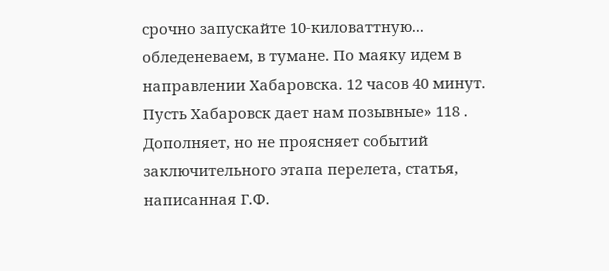срочно запускайте 10-киловаттную... обледеневаем, в тумане. По маяку идем в направлении Хабаровска. 12 часов 40 минут. Пусть Хабаровск дает нам позывные» 118 . Дополняет, но не проясняет событий заключительного этапа перелета, статья, написанная Г.Ф.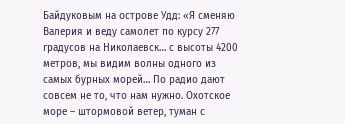Байдуковым на острове Удд: «Я сменяю Валерия и веду самолет по курсу 277 градусов на Николаевск… с высоты 4200 метров, мы видим волны одного из самых бурных морей… По радио дают совсем не то, что нам нужно. Охотское море – штормовой ветер, туман с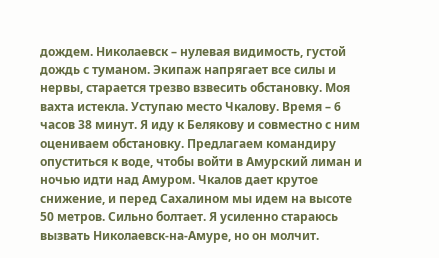дождем. Николаевск – нулевая видимость, густой дождь с туманом. Экипаж напрягает все силы и нервы, старается трезво взвесить обстановку. Моя вахта истекла. Уступаю место Чкалову. Время – 6 часов 38 минут. Я иду к Белякову и совместно с ним оцениваем обстановку. Предлагаем командиру опуститься к воде, чтобы войти в Амурский лиман и ночью идти над Амуром. Чкалов дает крутое снижение, и перед Сахалином мы идем на высоте 50 метров. Сильно болтает. Я усиленно стараюсь вызвать Николаевск-на-Амуре, но он молчит.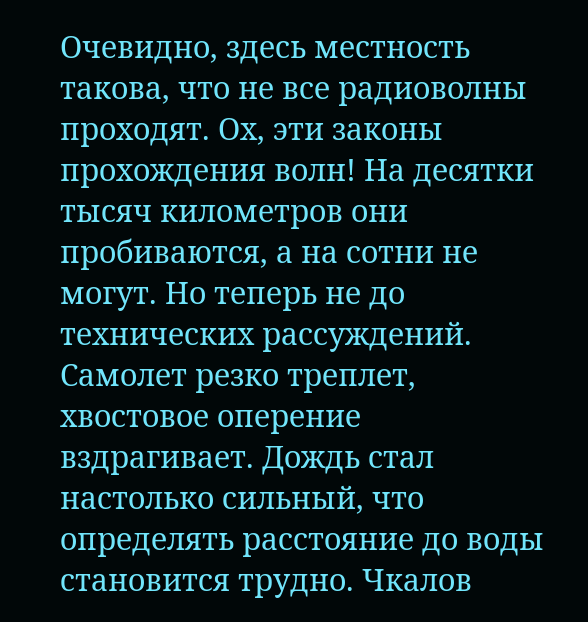Очевидно, здесь местность такова, что не все радиоволны проходят. Ох, эти законы прохождения волн! На десятки тысяч километров они пробиваются, а на сотни не могут. Но теперь не до технических рассуждений. Самолет резко треплет, хвостовое оперение вздрагивает. Дождь стал настолько сильный, что определять расстояние до воды становится трудно. Чкалов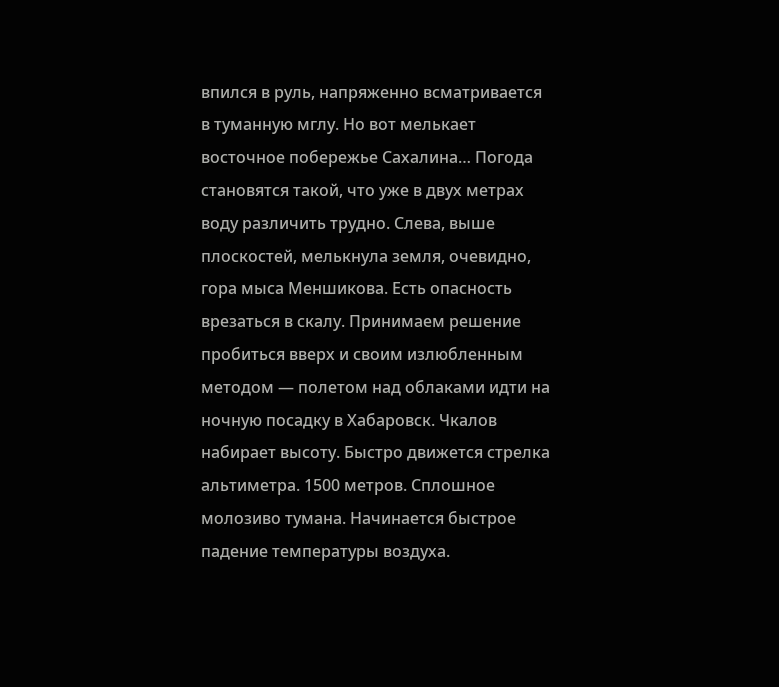впился в руль, напряженно всматривается в туманную мглу. Но вот мелькает восточное побережье Сахалина… Погода становятся такой, что уже в двух метрах воду различить трудно. Слева, выше плоскостей, мелькнула земля, очевидно, гора мыса Меншикова. Есть опасность врезаться в скалу. Принимаем решение пробиться вверх и своим излюбленным методом — полетом над облаками идти на ночную посадку в Хабаровск. Чкалов набирает высоту. Быстро движется стрелка альтиметра. 1500 метров. Сплошное молозиво тумана. Начинается быстрое падение температуры воздуха.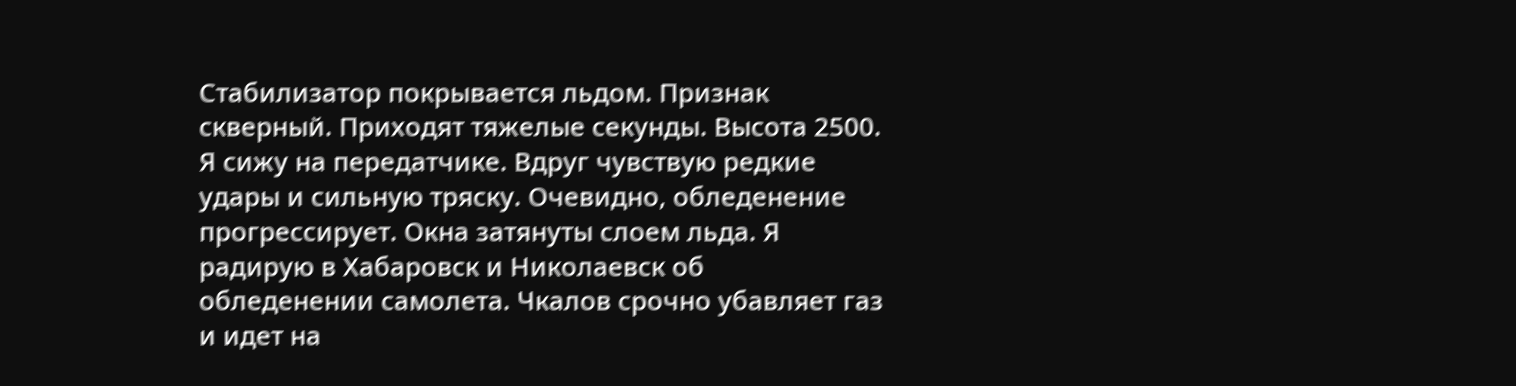Стабилизатор покрывается льдом. Признак скверный. Приходят тяжелые секунды. Высота 2500. Я сижу на передатчике. Вдруг чувствую редкие удары и сильную тряску. Очевидно, обледенение прогрессирует. Окна затянуты слоем льда. Я радирую в Хабаровск и Николаевск об обледенении самолета. Чкалов срочно убавляет газ и идет на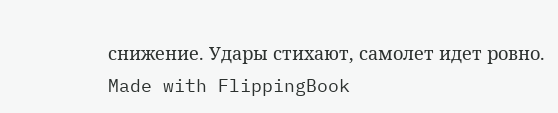снижение. Удары стихают, самолет идет ровно.
Made with FlippingBook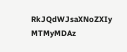RkJQdWJsaXNoZXIy MTMyMDAz